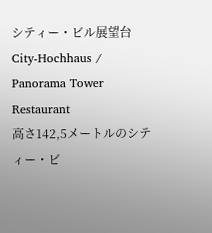シティー・ビル展望台
City-Hochhaus / Panorama Tower Restaurant
高さ142,5メートルのシティー・ビ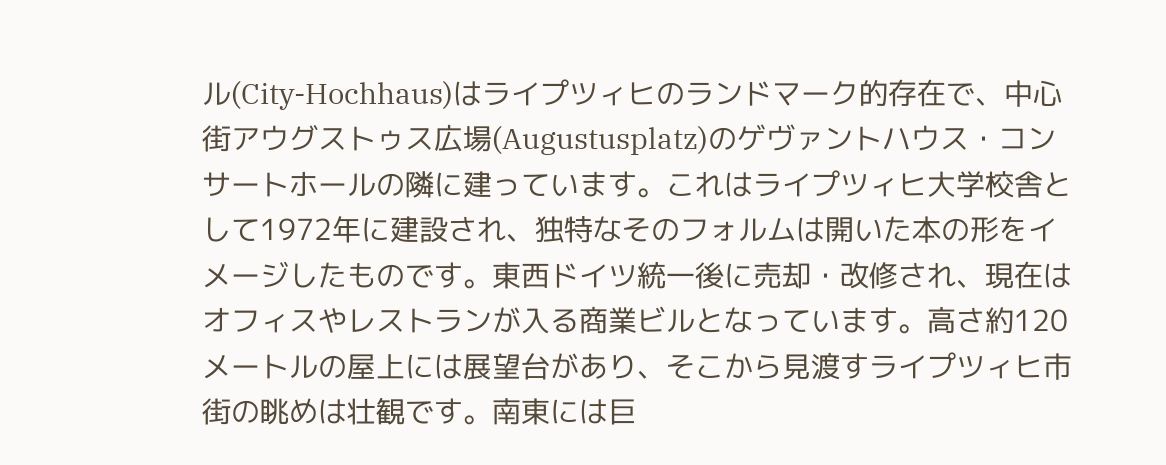ル(City-Hochhaus)はライプツィヒのランドマーク的存在で、中心街アウグストゥス広場(Augustusplatz)のゲヴァントハウス・コンサートホールの隣に建っています。これはライプツィヒ大学校舎として1972年に建設され、独特なそのフォルムは開いた本の形をイメージしたものです。東西ドイツ統一後に売却・改修され、現在はオフィスやレストランが入る商業ビルとなっています。高さ約120メートルの屋上には展望台があり、そこから見渡すライプツィヒ市街の眺めは壮観です。南東には巨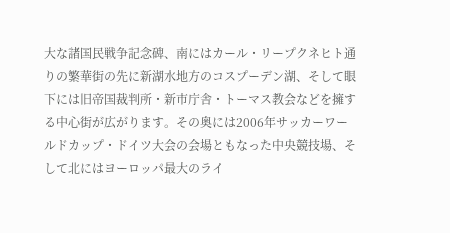大な諸国民戦争記念碑、南にはカール・リープクネヒト通りの繁華街の先に新湖水地方のコスプーデン湖、そして眼下には旧帝国裁判所・新市庁舎・トーマス教会などを擁する中心街が広がります。その奥には2006年サッカーワールドカップ・ドイツ大会の会場ともなった中央競技場、そして北にはヨーロッパ最大のライ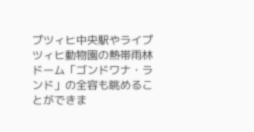プツィヒ中央駅やライプツィヒ動物園の熱帯雨林ドーム「ゴンドワナ・ランド」の全容も眺めることができま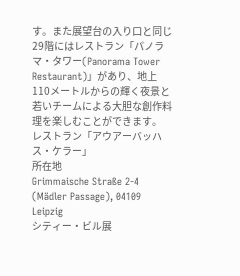す。また展望台の入り口と同じ29階にはレストラン「パノラマ・タワー(Panorama Tower Restaurant)」があり、地上110メートルからの輝く夜景と若いチームによる大胆な創作料理を楽しむことができます。
レストラン「アウアーバッハス・ケラー」
所在地
Grimmaische Straße 2-4 (Mädler Passage), 04109 Leipzig
シティー・ビル展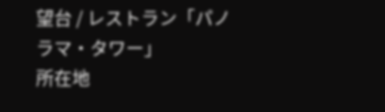望台 / レストラン「パノラマ・タワー」
所在地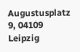Augustusplatz 9, 04109 Leipzig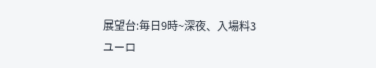展望台:毎日9時~深夜、入場料3ユーロ